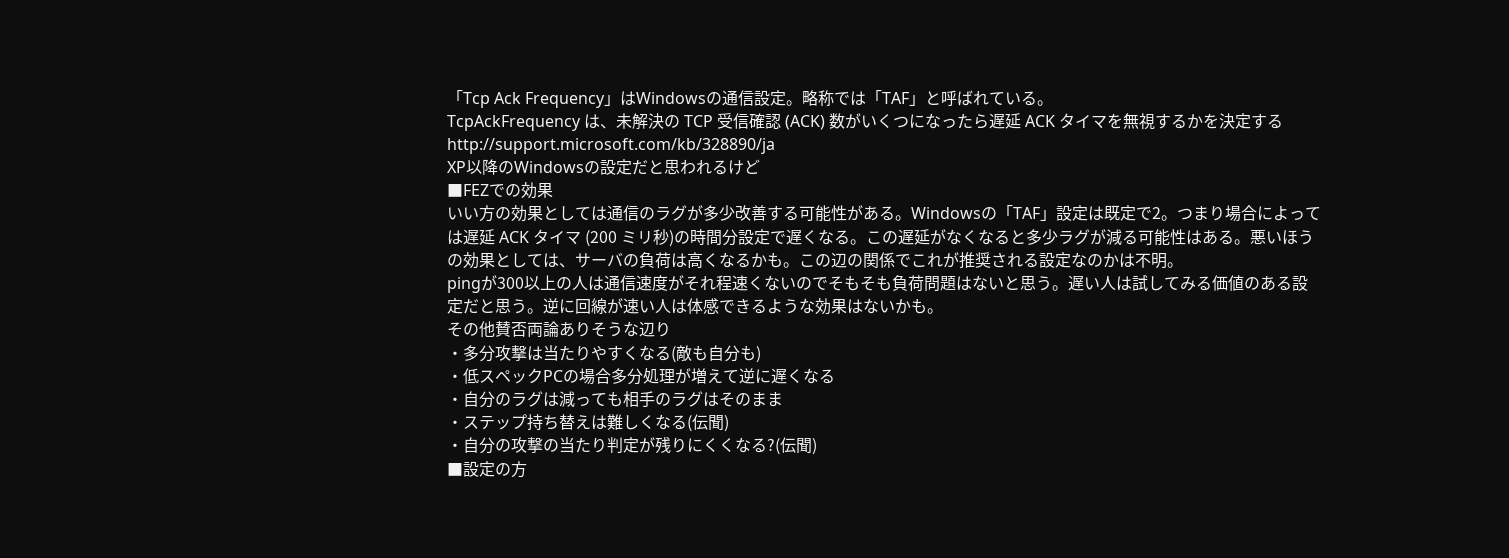「Tcp Ack Frequency」はWindowsの通信設定。略称では「TAF」と呼ばれている。
TcpAckFrequency は、未解決の TCP 受信確認 (ACK) 数がいくつになったら遅延 ACK タイマを無視するかを決定するhttp://support.microsoft.com/kb/328890/ja
XP以降のWindowsの設定だと思われるけど
■FEZでの効果
いい方の効果としては通信のラグが多少改善する可能性がある。Windowsの「TAF」設定は既定で2。つまり場合によっては遅延 ACK タイマ (200 ミリ秒)の時間分設定で遅くなる。この遅延がなくなると多少ラグが減る可能性はある。悪いほうの効果としては、サーバの負荷は高くなるかも。この辺の関係でこれが推奨される設定なのかは不明。
pingが300以上の人は通信速度がそれ程速くないのでそもそも負荷問題はないと思う。遅い人は試してみる価値のある設定だと思う。逆に回線が速い人は体感できるような効果はないかも。
その他賛否両論ありそうな辺り
・多分攻撃は当たりやすくなる(敵も自分も)
・低スペックPCの場合多分処理が増えて逆に遅くなる
・自分のラグは減っても相手のラグはそのまま
・ステップ持ち替えは難しくなる(伝聞)
・自分の攻撃の当たり判定が残りにくくなる?(伝聞)
■設定の方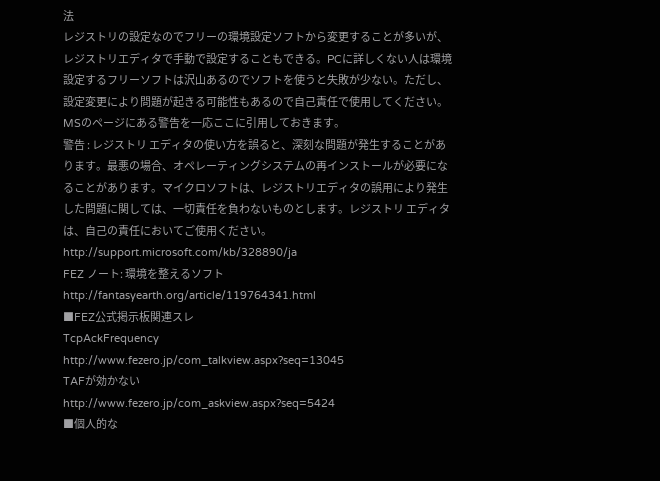法
レジストリの設定なのでフリーの環境設定ソフトから変更することが多いが、レジストリエディタで手動で設定することもできる。PCに詳しくない人は環境設定するフリーソフトは沢山あるのでソフトを使うと失敗が少ない。ただし、設定変更により問題が起きる可能性もあるので自己責任で使用してください。MSのページにある警告を一応ここに引用しておきます。
警告 : レジストリ エディタの使い方を誤ると、深刻な問題が発生することがあります。最悪の場合、オペレーティングシステムの再インストールが必要になることがあります。マイクロソフトは、レジストリエディタの誤用により発生した問題に関しては、一切責任を負わないものとします。レジストリ エディタは、自己の責任においてご使用ください。http://support.microsoft.com/kb/328890/ja
FEZ ノート: 環境を整えるソフト
http://fantasyearth.org/article/119764341.html
■FEZ公式掲示板関連スレ
TcpAckFrequency
http://www.fezero.jp/com_talkview.aspx?seq=13045
TAFが効かない
http://www.fezero.jp/com_askview.aspx?seq=5424
■個人的な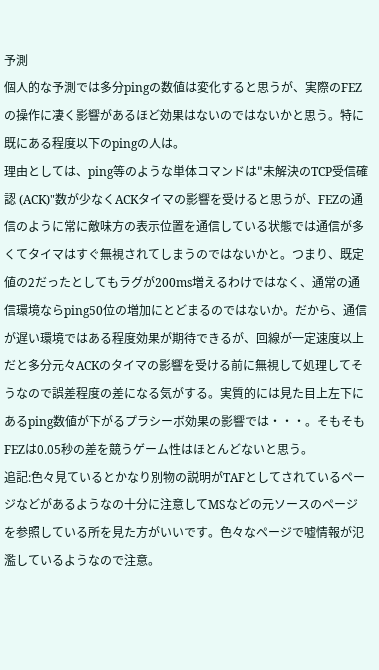予測
個人的な予測では多分pingの数値は変化すると思うが、実際のFEZの操作に凄く影響があるほど効果はないのではないかと思う。特に既にある程度以下のpingの人は。
理由としては、ping等のような単体コマンドは"未解決のTCP受信確認 (ACK)"数が少なくACKタイマの影響を受けると思うが、FEZの通信のように常に敵味方の表示位置を通信している状態では通信が多くてタイマはすぐ無視されてしまうのではないかと。つまり、既定値の2だったとしてもラグが200ms増えるわけではなく、通常の通信環境ならping50位の増加にとどまるのではないか。だから、通信が遅い環境ではある程度効果が期待できるが、回線が一定速度以上だと多分元々ACKのタイマの影響を受ける前に無視して処理してそうなので誤差程度の差になる気がする。実質的には見た目上左下にあるping数値が下がるプラシーボ効果の影響では・・・。そもそもFEZは0.05秒の差を競うゲーム性はほとんどないと思う。
追記:色々見ているとかなり別物の説明がTAFとしてされているページなどがあるようなの十分に注意してMSなどの元ソースのページを参照している所を見た方がいいです。色々なページで嘘情報が氾濫しているようなので注意。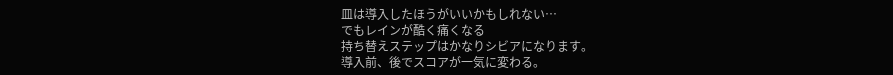皿は導入したほうがいいかもしれない…
でもレインが酷く痛くなる
持ち替えステップはかなりシビアになります。
導入前、後でスコアが一気に変わる。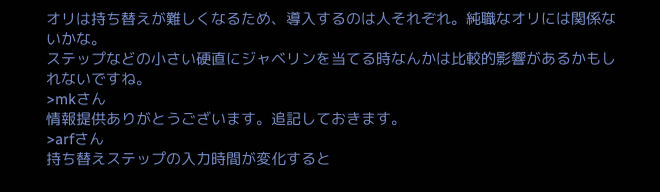オリは持ち替えが難しくなるため、導入するのは人それぞれ。純職なオリには関係ないかな。
ステップなどの小さい硬直にジャベリンを当てる時なんかは比較的影響があるかもしれないですね。
>mkさん
情報提供ありがとうございます。追記しておきます。
>arfさん
持ち替えステップの入力時間が変化すると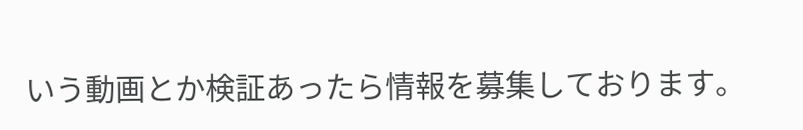いう動画とか検証あったら情報を募集しております。